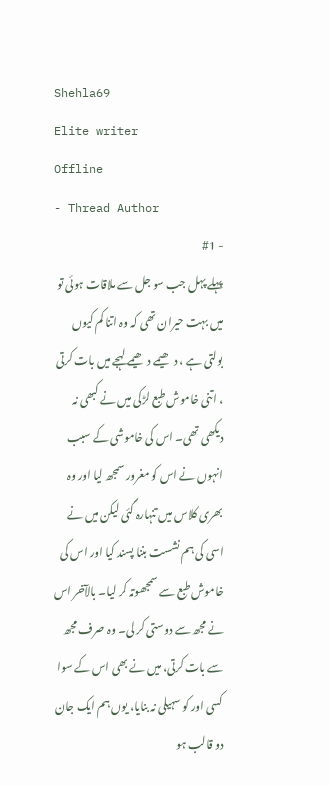Shehla69
Elite writer
Offline
- Thread Author
- #1
پہلے پہل جب سو جل سے ملاقات ہوئی تو میں بہت حیران تھی کہ وہ اتنا کم کیوں بولتی ہے ، دھیمے دھیمے لہجے میں بات کرتی ، اتنی خاموش طبع لڑکی میں نے کبھی نہ دیکھی تھی۔ اس کی خاموشی کے سبب انہوں نے اس کو مغرور سمجھ لیا اور وہ بھری کلاس میں تنہارہ گئی لیکن میں نے اسی کی ہم نشست بننا پسند کیا اور اس کی خاموش طبع سے سمجھوتہ کر لیا۔ بالآخر اس نے مجھ سے دوستی کر لی۔ وہ صرف مجھ سے بات کرتی، میں نے بھی اس کے سوا کسی اور کو سہیلی نہ بنایا، یوں ہم ایک جان دو قالب ہو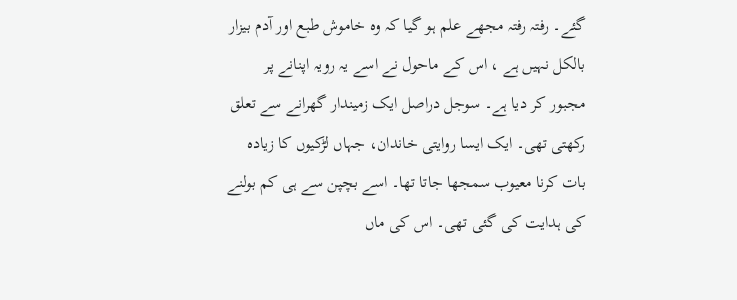گئے۔ رفتہ رفتہ مجھے علم ہو گیا کہ وہ خاموش طبع اور آدم بیزار بالکل نہیں ہے ، اس کے ماحول نے اسے یہ رویہ اپنانے پر مجبور کر دیا ہے۔ سوجل دراصل ایک زمیندار گھرانے سے تعلق رکھتی تھی۔ ایک ایسا روایتی خاندان، جہاں لڑکیوں کا زیادہ بات کرنا معیوب سمجھا جاتا تھا۔ اسے بچپن سے ہی کم بولنے کی ہدایت کی گئی تھی۔ اس کی ماں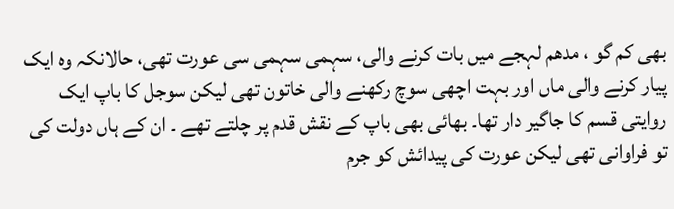بھی کم گو ، مدھم لہجے میں بات کرنے والی، سہمی سہمی سی عورت تھی، حالانکہ وہ ایک پیار کرنے والی ماں اور بہت اچھی سوچ رکھنے والی خاتون تھی لیکن سوجل کا باپ ایک روایتی قسم کا جاگیر دار تھا۔ بھائی بھی باپ کے نقش قدم پر چلتے تھے ۔ ان کے ہاں دولت کی تو فراوانی تھی لیکن عورت کی پیدائش کو جرم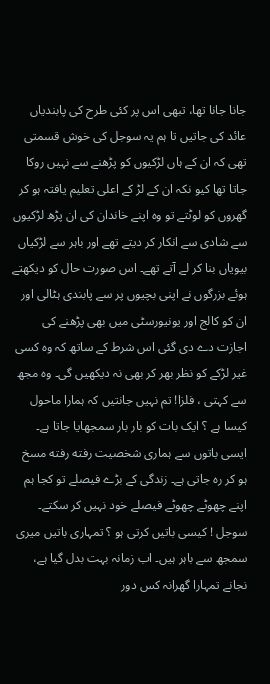جانا جانا تھا، تبھی اس پر کئی طرح کی پابندیاں عائد کی جاتیں تا ہم یہ سوجل کی خوش قسمتی تھی کہ ان کے ہاں لڑکیوں کو پڑھنے سے نہیں روکا جاتا تھا کیو نکہ ان کے لڑ کے اعلی تعلیم یافتہ ہو کر گھروں کو لوٹتے تو وہ اپنے خاندان کی ان پڑھ لڑکیوں سے شادی سے انکار کر دیتے تھے اور باہر سے لڑکیاں بیویاں بنا کر لے آتے تھے۔ اس صورت حال کو دیکھتے ہوئے بزرگوں نے اپنی بچیوں پر سے پابندی ہٹالی اور ان کو کالج اور یونیورسٹی میں بھی پڑھنے کی اجازت دے دی گئی اس شرط کے ساتھ کہ وہ کسی غیر لڑکے کو نظر بھر کر بھی نہ دیکھیں گی۔ وہ مجھ سے کہتی ، فلزا! تم نہیں جانتیں کہ ہمارا ماحول کیسا ہے ؟ ایک بات کو بار بار سمجھایا جاتا ہے۔ ایسی باتوں سے ہماری شخصیت رفته رفته مسخ ہو کر رہ جاتی ہے۔ زندگی کے بڑے فیصلے تو کجا ہم اپنے چھوٹے چھوٹے فیصلے خود نہیں کر سکتے۔ سوجل ! کیسی باتیں کرتی ہو ؟ تمہاری باتیں میری سمجھ سے باہر ہیں۔ اب زمانہ بہت بدل گیا ہے، نجانے تمہارا گھرانہ کس دور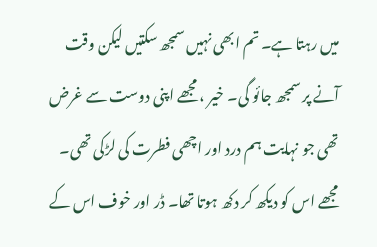میں رہتا ہے۔ تم ابھی نہیں سمجھ سکتیں لیکن وقت آنے پر سمجھ جائو گی۔ خیر ، مجھے اپنی دوست سے غرض تھی جو نہایت ہم درد اور اچھی فطرت کی لڑکی تھی۔ مجھے اس کو دیکھ کر دکھ ہوتا تھا۔ ڈر اور خوف اس کے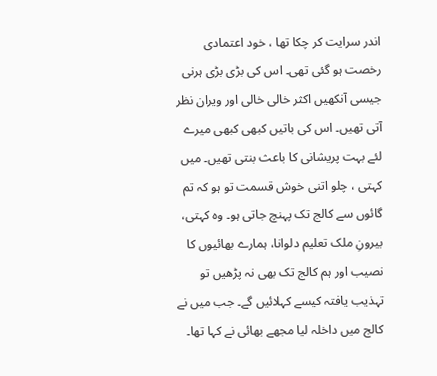اندر سرایت کر چکا تھا ، خود اعتمادی رخصت ہو گئی تھی۔ اس کی بڑی بڑی ہرنی جیسی آنکھیں اکثر خالی خالی اور ویران نظر آتی تھیں۔ اس کی باتیں کبھی کبھی میرے لئے بہت پریشانی کا باعث بنتی تھیں۔ میں کہتی ، چلو اتنی خوش قسمت تو ہو کہ تم گائوں سے کالج تک پہنچ جاتی ہو۔ وہ کہتی، بیرونِ ملک تعلیم دلوانا، ہمارے بھائیوں کا نصیب اور ہم کالج تک بھی نہ پڑھیں تو تہذیب یافتہ کیسے کہلائیں گے۔ جب میں نے کالج میں داخلہ لیا مجھے بھائی نے کہا تھا۔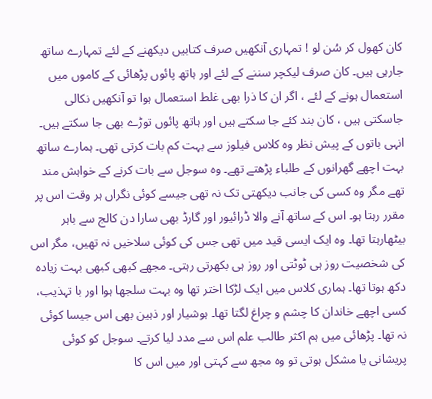کان کھول کر سُن لو ! تمہاری آنکھیں صرف کتابیں دیکھنے کے لئے تمہارے ساتھ جارہی ہیں۔ کان صرف لیکچر سننے کے لئے اور ہاتھ پائوں پڑھائی کے کاموں میں استعمال ہونے کے لئے ، اگر ان کا ذرا بھی غلط استعمال ہوا تو آنکھیں نکالی جاسکتی ہیں ، کان بند کئے جا سکتے ہیں اور ہاتھ پائوں توڑے بھی جا سکتے ہیں۔ انہی باتوں کے پیش نظر وہ کلاس فیلوز سے بہت کم بات کرتی تھی۔ ہمارے ساتھ بہت اچھے گھرانوں کے طلباء پڑھتے تھے۔ وہ سوجل سے بات کرنے کے خواہش مند تھے مگر وہ کسی کی جانب دیکھتی تک نہ تھی جیسے کوئی نگراں ہر وقت اس پر مقرر رہتا ہو۔ اس کے ساتھ آنے والا ڈرائیور اور گارڈ بھی سارا دن کالج سے باہر بیٹھارہتا تھا۔ وہ ایک ایسی قید میں تھی جس کی کوئی سلاخیں نہ تھیں، مگر اس کی شخصیت روز ہی ٹوٹتی اور روز ہی بکھرتی رہتی۔ مجھے کبھی کبھی بہت زیادہ دکھ ہوتا تھا۔ ہماری کلاس میں ایک لڑکا اختر تھا وہ بہت سلجھا ہوا اور با تہذیب، کسی اچھے خاندان کا چشم و چراغ لگتا تھا۔ ہوشیار اور ذہین بھی اس جیسا کوئی نہ تھا۔ پڑھائی میں ہم اکثر طالب علم اس سے مدد لیا کرتے۔ سوجل کو کوئی پریشانی یا مشکل ہوتی تو وہ مجھ سے کہتی اور میں اس کا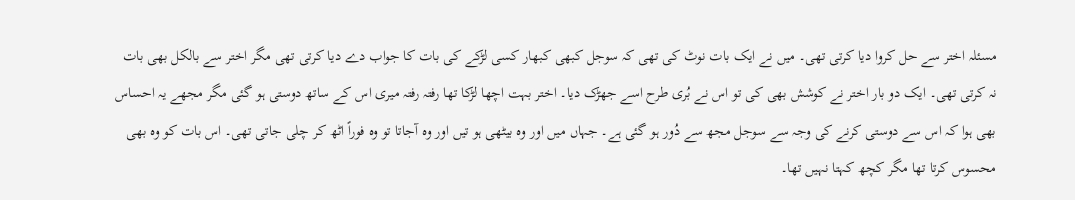مسئلہ اختر سے حل کروا دیا کرتی تھی۔ میں نے ایک بات نوٹ کی تھی کہ سوجل کبھی کبھار کسی لڑکے کی بات کا جواب دے دیا کرتی تھی مگر اختر سے بالکل بھی بات نہ کرتی تھی۔ ایک دو بار اختر نے کوشش بھی کی تو اس نے بُری طرح اسے جھڑک دیا۔ اختر بہت اچھا لڑکا تھا رفتہ رفتہ میری اس کے ساتھ دوستی ہو گئی مگر مجھے یہ احساس بھی ہوا کہ اس سے دوستی کرنے کی وجہ سے سوجل مجھ سے دُور ہو گئی ہے۔ جہاں میں اور وہ بیٹھی ہو تیں اور وہ آجاتا تو وہ فوراً اٹھ کر چلی جاتی تھی۔ اس بات کو وہ بھی محسوس کرتا تھا مگر کچھ کہتا نہیں تھا۔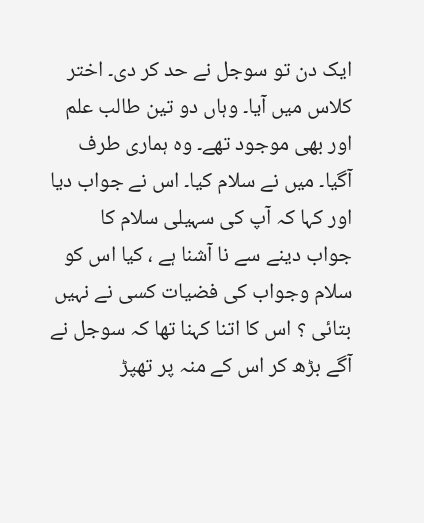ایک دن تو سوجل نے حد کر دی۔ اختر کلاس میں آیا۔ وہاں دو تین طالب علم اور بھی موجود تھے۔ وہ ہماری طرف آگیا۔ میں نے سلام کیا۔ اس نے جواب دیا اور کہا کہ آپ کی سہیلی سلام کا جواب دینے سے نا آشنا ہے ، کیا اس کو سلام وجواب کی فضیات کسی نے نہیں بتائی ؟ اس کا اتنا کہنا تھا کہ سوجل نے آگے بڑھ کر اس کے منہ پر تھپڑ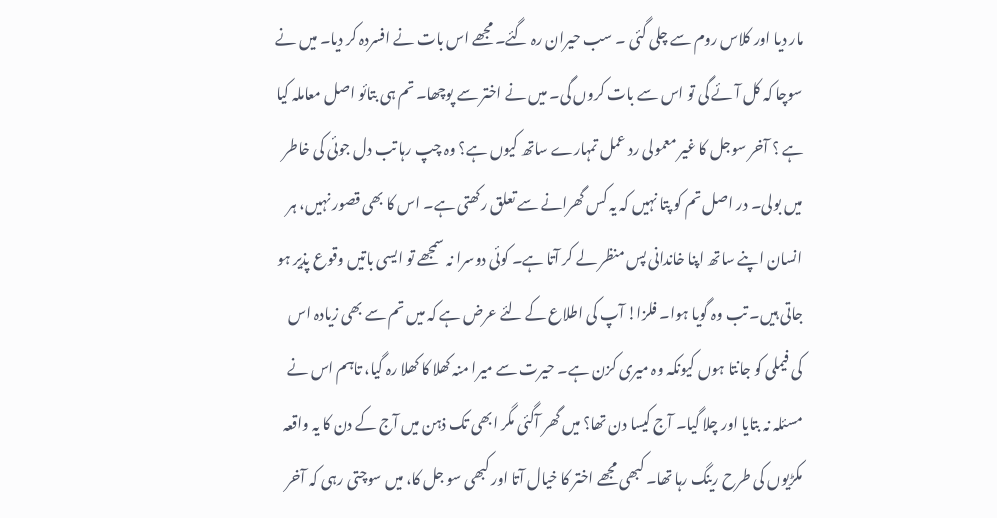مار دیا اور کلاس روم سے چلی گئی ۔ سب حیران رہ گئے۔ مجھے اس بات نے افسردہ کر دیا۔ میں نے سوچا کہ کل آئے گی تو اس سے بات کروں گی۔ میں نے اختر سے پوچھا۔ تم ہی بتائو اصل معاملہ کیا ہے ؟ آخر سوجل کا غیر معمولی رد عمل تمہارے ساتھ کیوں ہے؟ وہ چپ رہا تب دل جوئی کی خاطر میں بولی۔ در اصل تم کو پتا نہیں کہ یہ کس گھرانے سے تعلق رکھتی ہے۔ اس کا بھی قصور نہیں، ہر انسان اپنے ساتھ اپنا خاندانی پس منظر لے کر آتا ہے۔ کوئی دوسرا نہ سمجھے تو ایسی باتیں وقوع پذیر ہو جاتی ہیں۔ تب وہ گویا ہوا۔ فلزا! آپ کی اطلاع کے لئے عرض ہے کہ میں تم سے بھی زیادہ اس کی فیملی کو جانتا ہوں کیونکہ وہ میری کزن ہے۔ حیرت سے میرا منہ کھلا کا کھلا رہ گیا، تاہم اس نے مسئلہ نہ بتایا اور چلا گیا۔ آج کیسا دن تھا؟ میں گھر آگئی مگر ابھی تک ذہن میں آج کے دن کا یہ واقعہ مکڑیوں کی طرح رینگ رہا تھا۔ کبھی مجھے اختر کا خیال آتا اور کبھی سو جل کا، میں سوچتی رہی کہ آخر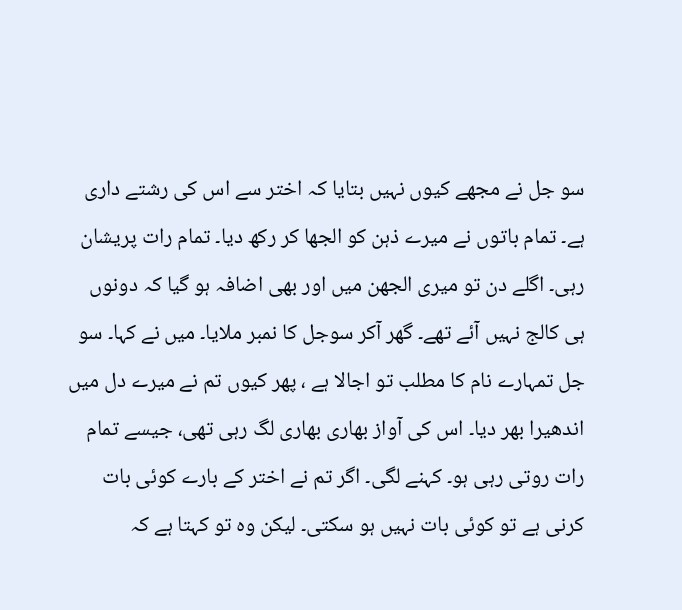سو جل نے مجھے کیوں نہیں بتایا کہ اختر سے اس کی رشتے داری ہے۔ تمام باتوں نے میرے ذہن کو الجھا کر رکھ دیا۔ تمام رات پریشان رہی۔ اگلے دن تو میری الجھن میں اور بھی اضافہ ہو گیا کہ دونوں ہی کالج نہیں آئے تھے۔ گھر آکر سوجل کا نمبر ملایا۔ میں نے کہا۔ سو جل تمہارے نام کا مطلب تو اجالا ہے ، پھر کیوں تم نے میرے دل میں اندھیرا بھر دیا۔ اس کی آواز بھاری بھاری لگ رہی تھی، جیسے تمام رات روتی رہی ہو۔ کہنے لگی۔ اگر تم نے اختر کے بارے کوئی بات کرنی ہے تو کوئی بات نہیں ہو سکتی۔ لیکن وہ تو کہتا ہے کہ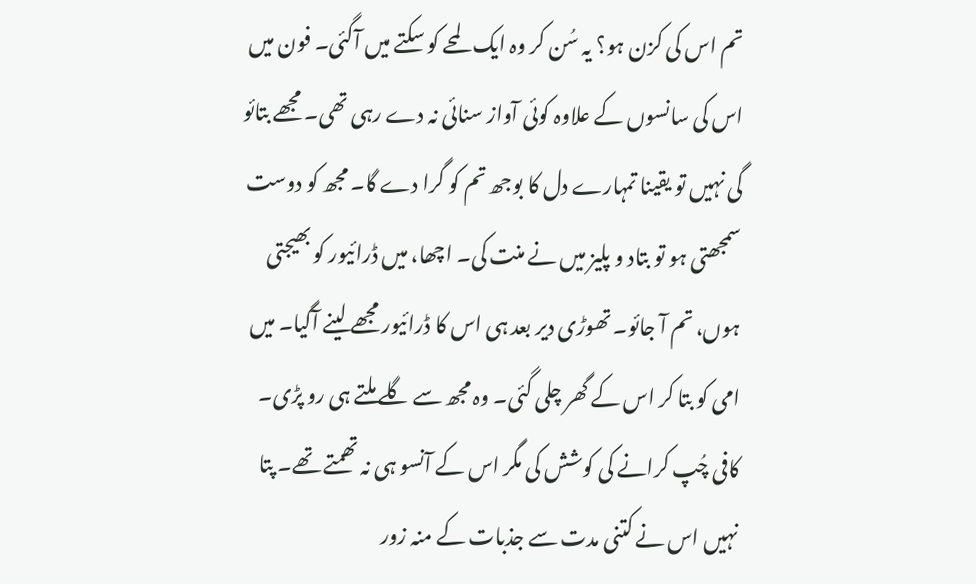تم اس کی کزن ہو؟ یہ سُن کر وہ ایک لمحے کو سکتے میں آگئی۔ فون میں اس کی سانسوں کے علاوہ کوئی آواز سنائی نہ دے رہی تھی۔ مجھے بتائو گی نہیں تو یقینا تمہارے دل کا بوجھ تم کو گرا دے گا۔ مجھ کو دوست سمجھتی ہو تو بتاد و پلیز میں نے منت کی۔ اچھا، میں ڈرائیور کو بھیجتی ہوں، تم آ جائو۔ تھوڑی دیر بعد ہی اس کا ڈرائیور مجھے لینے آگیا۔ میں امی کو بتا کر اس کے گھر چلی گئی۔ وہ مجھ سے گلے ملتے ہی رو پڑی۔ کافی چُپ کرانے کی کوشش کی مگر اس کے آنسو ہی نہ تھمتے تھے۔ پتا نہیں اس نے کتنی مدت سے جذبات کے منہ زور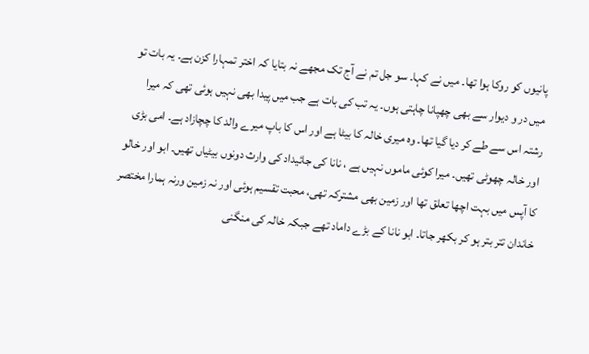پانیوں کو روکا ہوا تھا۔ میں نے کہا۔ سو جل تم نے آج تک مجھے نہ بتایا کہ اختر تمہارا کزن ہے۔ یہ بات تو میں در و دیوار سے بھی چھپانا چاہتی ہوں۔ یہ تب کی بات ہے جب میں پیدا بھی نہیں ہوئی تھی کہ میرا رشتہ اس سے طے کر دیا گیا تھا۔ وہ میری خالہ کا بیٹا ہے اور اس کا باپ میرے والد کا چچازاد ہے۔ امی بڑی اور خالہ چھوٹی تھیں۔ میرا کوئی ماموں نہیں ہے ، نانا کی جائیداد کی وارث دونوں بیٹیاں تھیں۔ ابو اور خالو کا آپس میں بہت اچھا تعلق تھا اور زمین بھی مشترکہ تھی، محبت تقسیم ہوئی اور نہ زمین ورنہ ہمارا مختصر خاندان تتر بتر ہو کر بکھر جاتا۔ ابو نانا کے بڑے داماد تھے جبکہ خالہ کی منگنی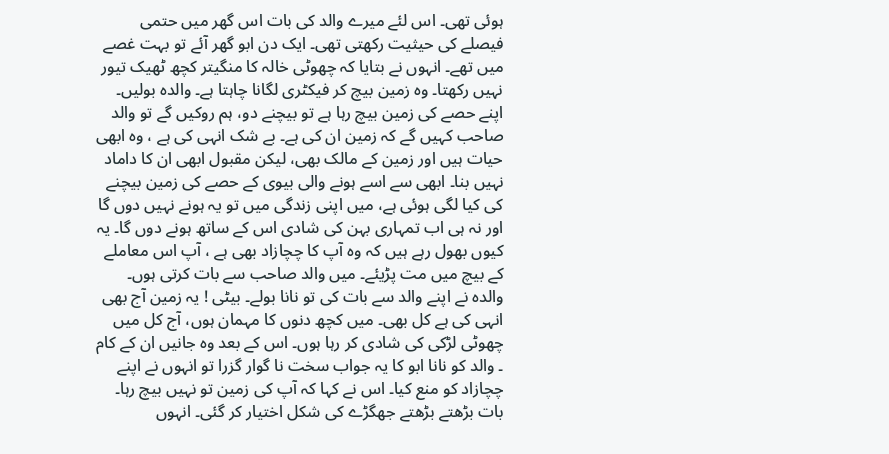ہوئی تھی۔ اس لئے میرے والد کی بات اس گھر میں حتمی فیصلے کی حیثیت رکھتی تھی۔ ایک دن ابو گھر آئے تو بہت غصے میں تھے۔ انہوں نے بتایا کہ چھوٹی خالہ کا منگیتر کچھ ٹھیک تیور نہیں رکھتا۔ وہ زمین بیچ کر فیکٹری لگانا چاہتا ہے۔ والدہ بولیں۔ اپنے حصے کی زمین بیچ رہا ہے تو بیچنے دو، ہم روکیں گے تو والد صاحب کہیں گے کہ زمین ان کی ہے۔ بے شک انہی کی ہے ، وہ ابھی حیات ہیں اور زمین کے مالک بھی، لیکن مقبول ابھی ان کا داماد نہیں بنا۔ ابھی سے اسے ہونے والی بیوی کے حصے کی زمین بیچنے کی کیا لگی ہوئی ہے، میں اپنی زندگی میں تو یہ ہونے نہیں دوں گا اور نہ ہی اب تمہاری بہن کی شادی اس کے ساتھ ہونے دوں گا۔ یہ کیوں بھول رہے ہیں کہ وہ آپ کا چچازاد بھی ہے ، آپ اس معاملے کے بیچ میں مت پڑیئے۔ میں والد صاحب سے بات کرتی ہوں۔ والدہ نے اپنے والد سے بات کی تو نانا بولے۔ بیٹی ! یہ زمین آج بھی انہی کی ہے کل بھی۔ میں کچھ دنوں کا مہمان ہوں، آج کل میں چھوٹی لڑکی کی شادی کر رہا ہوں۔ اس کے بعد وہ جانیں ان کے کام ۔ والد کو نانا ابو کا یہ جواب سخت نا گوار گزرا تو انہوں نے اپنے چچازاد کو منع کیا۔ اس نے کہا کہ آپ کی زمین تو نہیں بیچ رہا۔ بات بڑھتے بڑھتے جھگڑے کی شکل اختیار کر گئی۔ انہوں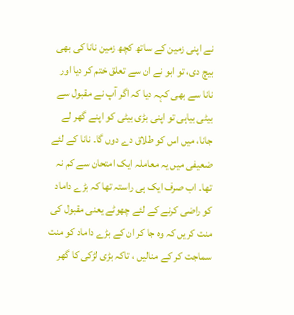نے اپنی زمین کے ساتھ کچھ زمین نانا کی بھی بیچ دی، تو ابو نے ان سے تعلق ختم کر دیا اور نانا سے بھی کہہ دیا کہ اگر آپ نے مقبول سے بیٹی بیاہی تو اپنی بڑی بیٹی کو اپنے گھر لے جانا، میں اس کو طلاق دے دوں گا۔ نانا کے لئے ضعیفی میں یہ معاملہ ایک امتحان سے کم نہ تھا۔ اب صرف ایک ہی راستہ تھا کہ بڑے داماد کو راضی کرنے کے لئے چھوٹے یعنی مقبول کی منت کریں کہ وہ جا کر ان کے بڑے داماد کو منت سماجت کر کے منالیں ، تاکہ بڑی لڑکی کا گھر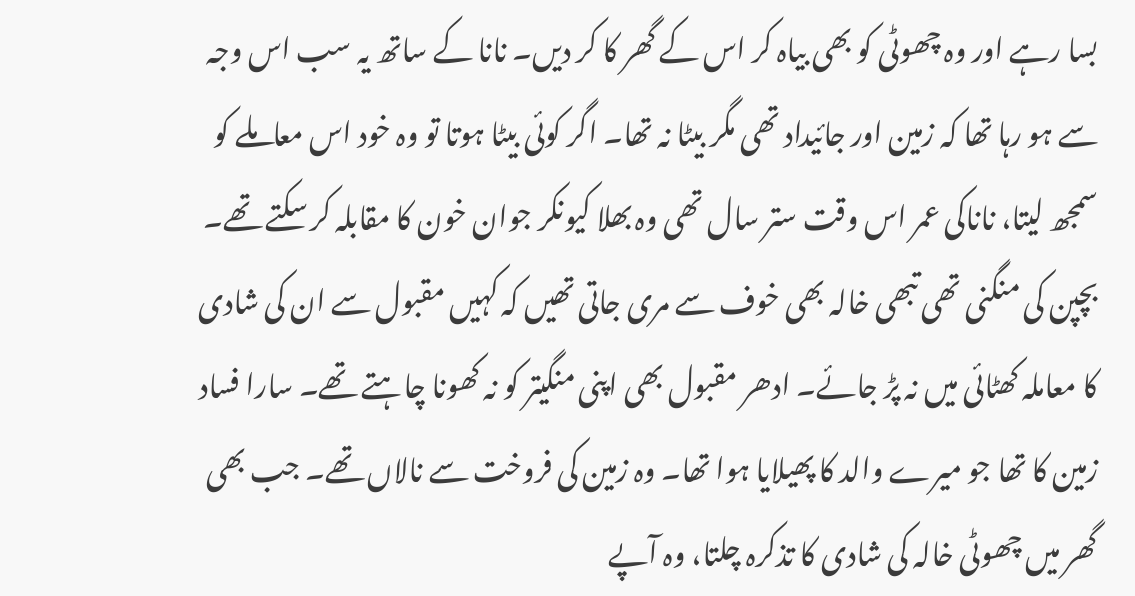بسا رہے اور وہ چھوٹی کو بھی بیاہ کر اس کے گھر کا کر دیں۔ نانا کے ساتھ یہ سب اس وجہ سے ہو رہا تھا کہ زمین اور جائیداد تھی مگر بیٹا نہ تھا۔ اگر کوئی بیٹا ہوتا تو وہ خود اس معاملے کو سمجھ لیتا، ناناکی عمر اس وقت ستر سال تھی وہ بھلا کیونکر جوان خون کا مقابلہ کر سکتے تھے۔ بچپن کی منگنی تھی تبھی خالہ بھی خوف سے مری جاتی تھیں کہ کہیں مقبول سے ان کی شادی کا معاملہ کھٹائی میں نہ پڑ جائے۔ ادھر مقبول بھی اپنی منگیتر کو نہ کھونا چاہتے تھے۔ سارا فساد زمین کا تھا جو میرے والد کا پھیلایا ہوا تھا۔ وہ زمین کی فروخت سے نالاں تھے۔ جب بھی گھر میں چھوٹی خالہ کی شادی کا تذکرہ چلتا، وہ آپے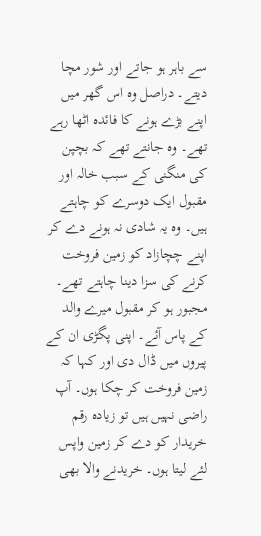سے باہر ہو جاتے اور شور مچا دیتے۔ دراصل وہ اس گھر میں اپنے بڑے ہونے کا فائدہ اٹھا رہے تھے۔ وہ جانتے تھے کہ بچپن کی منگنی کے سبب خالہ اور مقبول ایک دوسرے کو چاہتے ہیں۔ وہ یہ شادی نہ ہونے دے کر اپنے چچازاد کو زمین فروخت کرنے کی سزا دینا چاہتے تھے۔ مجبور ہو کر مقبول میرے والد کے پاس آئے۔ اپنی پگڑی ان کے پیروں میں ڈال دی اور کہا کہ زمین فروخت کر چکا ہوں۔ آپ راضی نہیں ہیں تو زیادہ رقم خریدار کو دے کر زمین واپس لئے لیتا ہوں۔ خریدنے والا بھی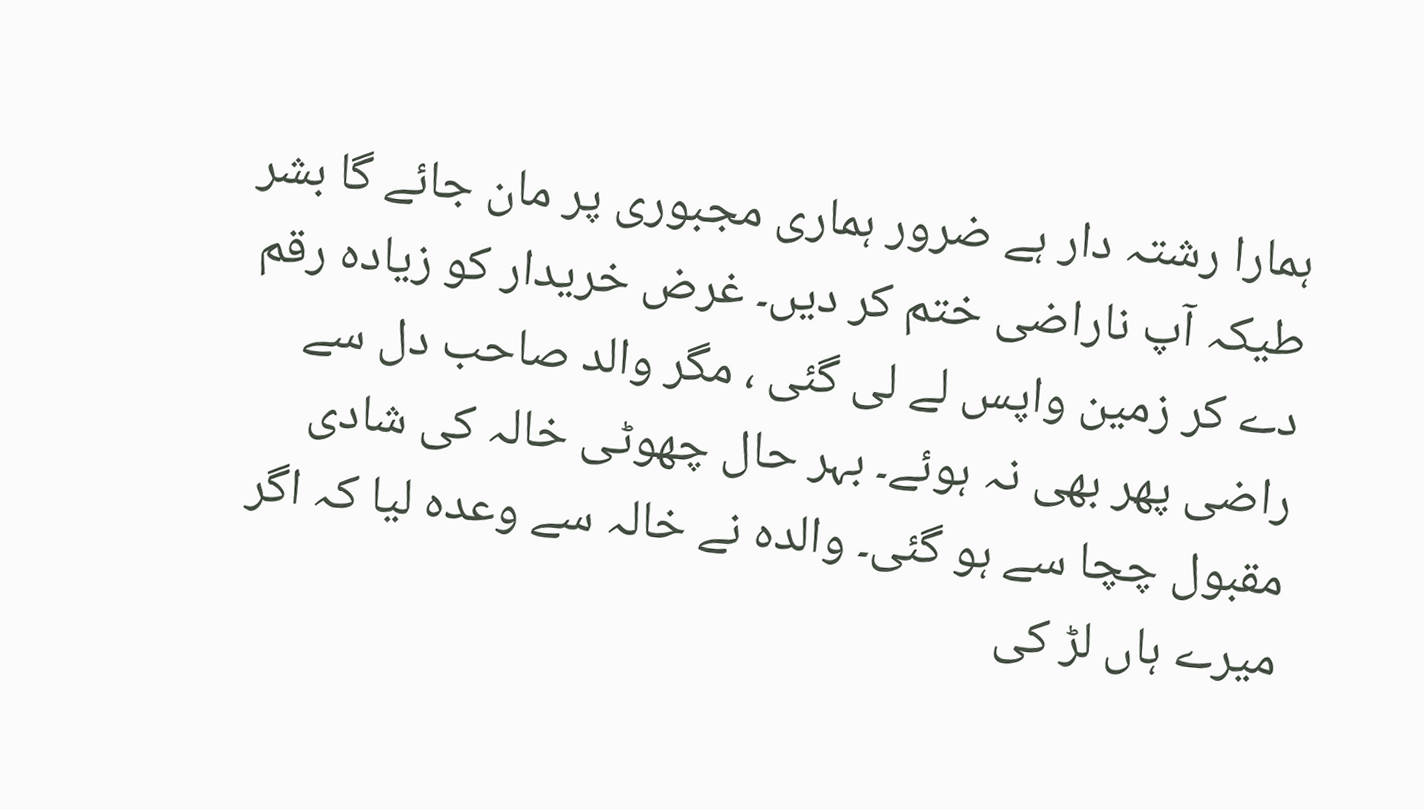ہمارا رشتہ دار ہے ضرور ہماری مجبوری پر مان جائے گا بشر طیکہ آپ ناراضی ختم کر دیں۔ غرض خریدار کو زیادہ رقم دے کر زمین واپس لے لی گئی ، مگر والد صاحب دل سے راضی پھر بھی نہ ہوئے۔ بہر حال چھوٹی خالہ کی شادی مقبول چچا سے ہو گئی۔ والدہ نے خالہ سے وعدہ لیا کہ اگر میرے ہاں لڑ کی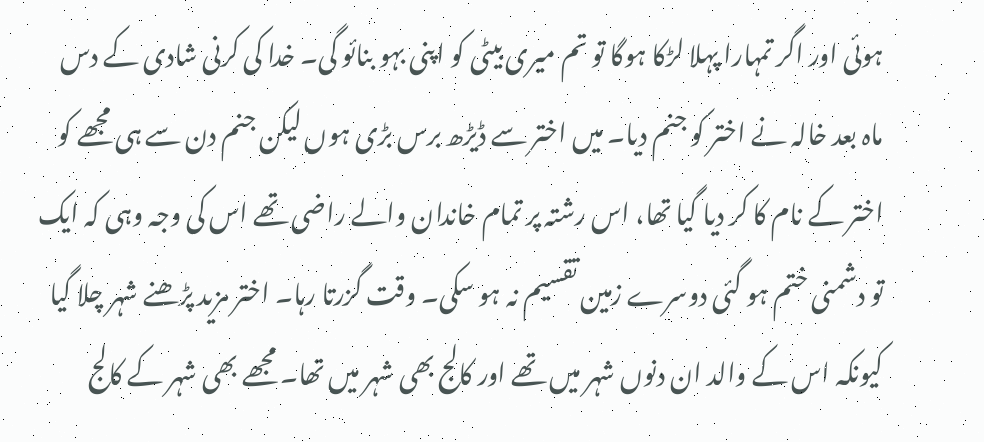ہوئی اور اگر تمہارا پہلا لڑکا ہوگا تو تم میری بیٹی کو اپنی بہو بنائو گی۔ خدا کی کرنی شادی کے دس ماہ بعد خالہ نے اختر کو جنم دیا۔ میں اختر سے ڈیڑھ برس بڑی ہوں لیکن جنم دن سے ہی مجھے کو اختر کے نام کا کر دیا گیا تھا، اس رشتہ پر تمام خاندان والے راضی تھے اس کی وجہ وہی کہ ایک تو دشمنی ختم ہو گئی دوسرے زمین تقسیم نہ ہو سکی۔ وقت گزرتا رہا۔ اختر مزید پڑھنے شہر چلا گیا کیونکہ اس کے والد ان دنوں شہر میں تھے اور کالج بھی شہر میں تھا۔ مجھے بھی شہر کے کالج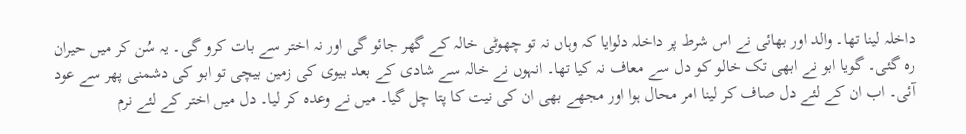داخلہ لینا تھا۔ والد اور بھائی نے اس شرط پر داخلہ دلوایا کہ وہاں نہ تو چھوٹی خالہ کے گھر جائو گی اور نہ اختر سے بات کرو گی۔ یہ سُن کر میں حیران رہ گئی۔ گویا ابو نے ابھی تک خالو کو دل سے معاف نہ کیا تھا۔ انہوں نے خالہ سے شادی کے بعد بیوی کی زمین بیچی تو ابو کی دشمنی پھر سے عود آئی۔ اب ان کے لئے دل صاف کر لینا امر محال ہوا اور مجھے بھی ان کی نیت کا پتا چل گیا۔ میں نے وعدہ کر لیا۔ دل میں اختر کے لئے نرم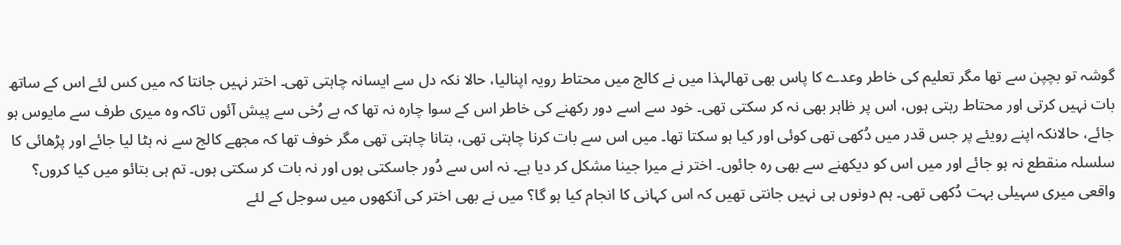گوشہ تو بچپن سے تھا مگر تعلیم کی خاطر وعدے کا پاس بھی تھالہذا میں نے کالج میں محتاط رویہ اپنالیا، حالا نکہ دل سے ایسانہ چاہتی تھی۔ اختر نہیں جانتا کہ میں کس لئے اس کے ساتھ بات نہیں کرتی اور محتاط رہتی ہوں، اس پر ظاہر بھی نہ کر سکتی تھی۔ خود سے اسے دور رکھنے کی خاطر اس کے سوا چارہ نہ تھا کہ بے رُخی سے پیش آئوں تاکہ وہ میری طرف سے مایوس ہو جائے، حالانکہ اپنے رویئے پر جس قدر میں دُکھی تھی کوئی اور کیا ہو سکتا تھا۔ میں اس سے بات کرنا چاہتی تھی، بتانا چاہتی تھی مگر خوف تھا کہ مجھے کالج سے نہ ہٹا لیا جائے اور پڑھائی کا سلسلہ منقطع نہ ہو جائے اور میں اس کو دیکھنے سے بھی رہ جائوں۔ اختر نے میرا جینا مشکل کر دیا ہے۔ نہ اس سے دُور جاسکتی ہوں اور نہ بات کر سکتی ہوں۔ تم ہی بتائو میں کیا کروں؟ واقعی میری سہیلی بہت دُکھی تھی۔ ہم دونوں ہی نہیں جانتی تھیں کہ اس کہانی کا انجام کیا ہو گا؟ میں نے بھی اختر کی آنکھوں میں سوجل کے لئے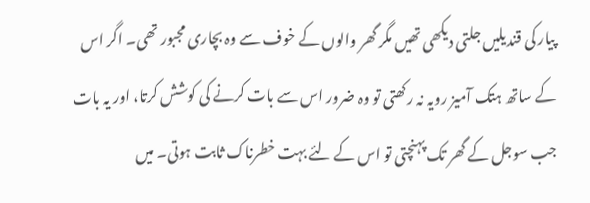پیار کی قندیلیں جلتی دیکھی تھیں مگر گھر والوں کے خوف سے وہ بچاری مجبور تھی۔ اگر اس کے ساتھ ہتک آمیز رویہ نہ رکھتی تو وہ ضرور اس سے بات کرنے کی کوشش کرتا، اور یہ بات جب سوجل کے گھر تک پہنچتی تو اس کے لئے بہت خطرناک ثابت ہوتی۔ میں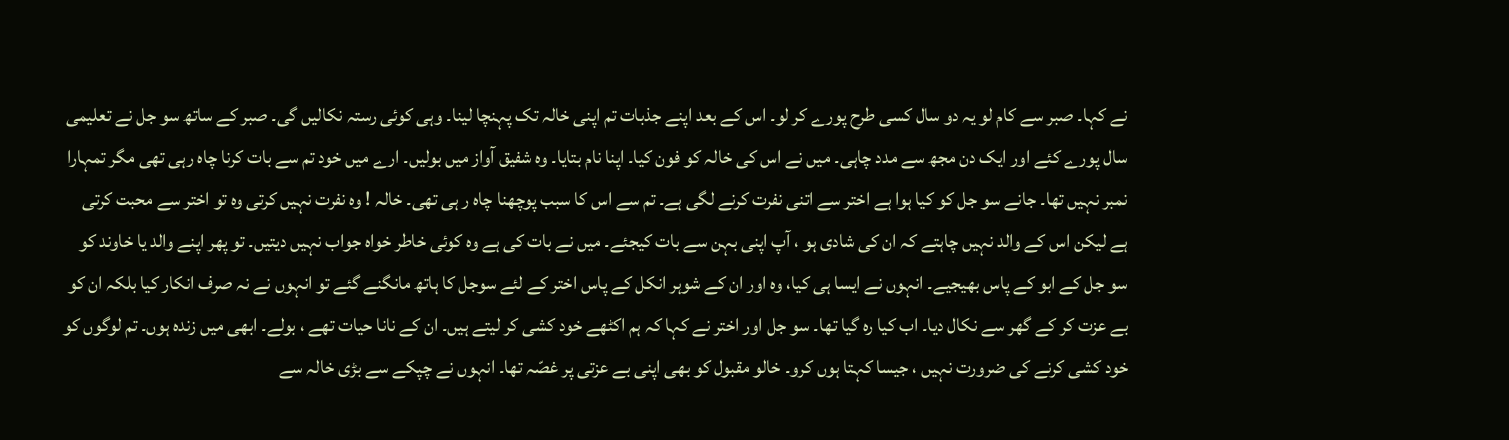نے کہا۔ صبر سے کام لو یہ دو سال کسی طرح پورے کر لو۔ اس کے بعد اپنے جذبات تم اپنی خالہ تک پہنچا لینا۔ وہی کوئی رستہ نکالیں گی۔ صبر کے ساتھ سو جل نے تعلیمی سال پورے کئے اور ایک دن مجھ سے مدد چاہی۔ میں نے اس کی خالہ کو فون کیا۔ اپنا نام بتایا۔ وہ شفیق آواز میں بولیں۔ ارے میں خود تم سے بات کرنا چاہ رہی تھی مگر تمہارا نمبر نہیں تھا۔ جانے سو جل کو کیا ہوا ہے اختر سے اتنی نفرت کرنے لگی ہے۔ تم سے اس کا سبب پوچھنا چاہ ر ہی تھی۔ خالہ ! وہ نفرت نہیں کرتی وہ تو اختر سے محبت کرتی ہے لیکن اس کے والد نہیں چاہتے کہ ان کی شادی ہو ، آپ اپنی بہن سے بات کیجئے۔ میں نے بات کی ہے وہ کوئی خاطر خواہ جواب نہیں دیتیں۔ تو پھر اپنے والد یا خاوند کو سو جل کے ابو کے پاس بھیجیے۔ انہوں نے ایسا ہی کیا، وہ اور ان کے شوہر انکل کے پاس اختر کے لئے سوجل کا ہاتھ مانگنے گئے تو انہوں نے نہ صرف انکار کیا بلکہ ان کو بے عزت کر کے گھر سے نکال دیا۔ اب کیا رہ گیا تھا۔ سو جل اور اختر نے کہا کہ ہم اکٹھے خود کشی کر لیتے ہیں۔ ان کے نانا حیات تھے ، بولے۔ ابھی میں زندہ ہوں۔ تم لوگوں کو خود کشی کرنے کی ضرورت نہیں ، جیسا کہتا ہوں کرو۔ خالو مقبول کو بھی اپنی بے عزتی پر غصّہ تھا۔ انہوں نے چپکے سے بڑی خالہ سے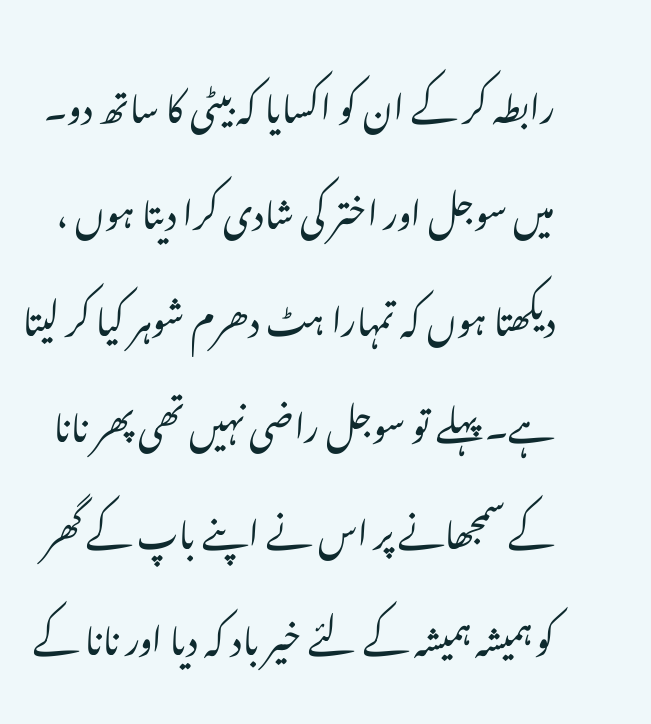رابطہ کر کے ان کو اکسایا کہ بیٹی کا ساتھ دو۔ میں سوجل اور اختر کی شادی کرا دیتا ہوں ، دیکھتا ہوں کہ تمہارا ہٹ دھرم شوہر کیا کر لیتا ہے۔ پہلے تو سوجل راضی نہیں تھی پھر نانا کے سمجھانے پر اس نے اپنے باپ کے گھر کو ہمیشہ ہمیشہ کے لئے خیر باد کہ دیا اور نانا کے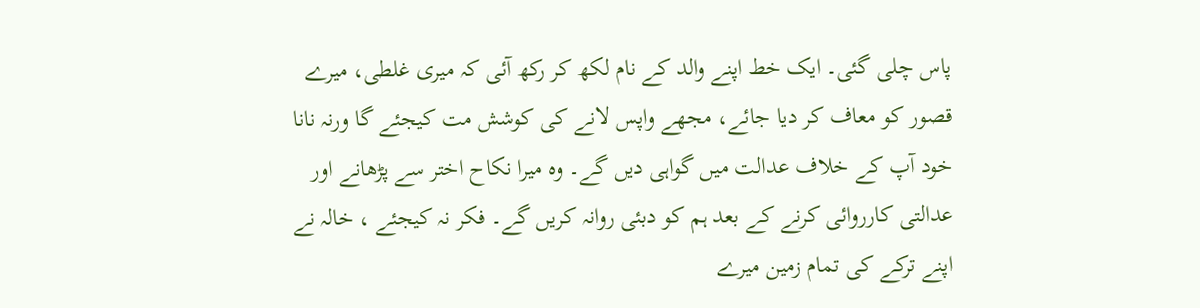پاس چلی گئی۔ ایک خط اپنے والد کے نام لکھ کر رکھ آئی کہ میری غلطی، میرے قصور کو معاف کر دیا جائے، مجھے واپس لانے کی کوشش مت کیجئے گا ورنہ نانا خود آپ کے خلاف عدالت میں گواہی دیں گے۔ وہ میرا نکاح اختر سے پڑھانے اور عدالتی کارروائی کرنے کے بعد ہم کو دبئی روانہ کریں گے۔ فکر نہ کیجئے ، خالہ نے اپنے ترکے کی تمام زمین میرے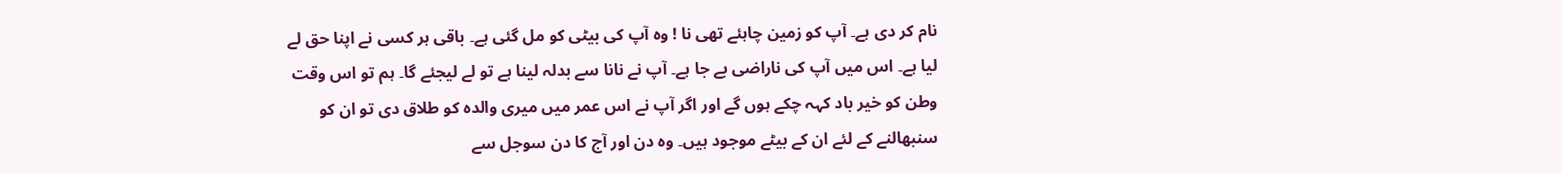نام کر دی ہے۔ آپ کو زمین چاہئے تھی نا ! وہ آپ کی بیٹی کو مل گئی ہے۔ باقی ہر کسی نے اپنا حق لے لیا ہے۔ اس میں آپ کی ناراضی بے جا ہے۔ آپ نے نانا سے بدلہ لینا ہے تو لے لیجئے گا۔ ہم تو اس وقت وطن کو خیر باد کہہ چکے ہوں گے اور اگر آپ نے اس عمر میں میری والدہ کو طلاق دی تو ان کو سنبھالنے کے لئے ان کے بیٹے موجود ہیں۔ وہ دن اور آج کا دن سوجل سے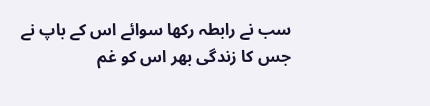سب نے رابطہ رکھا سوائے اس کے باپ نے جس کا زندگی بھر اس کو غم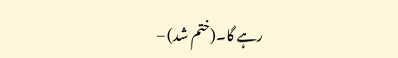رہے گا۔(ختم شد) –